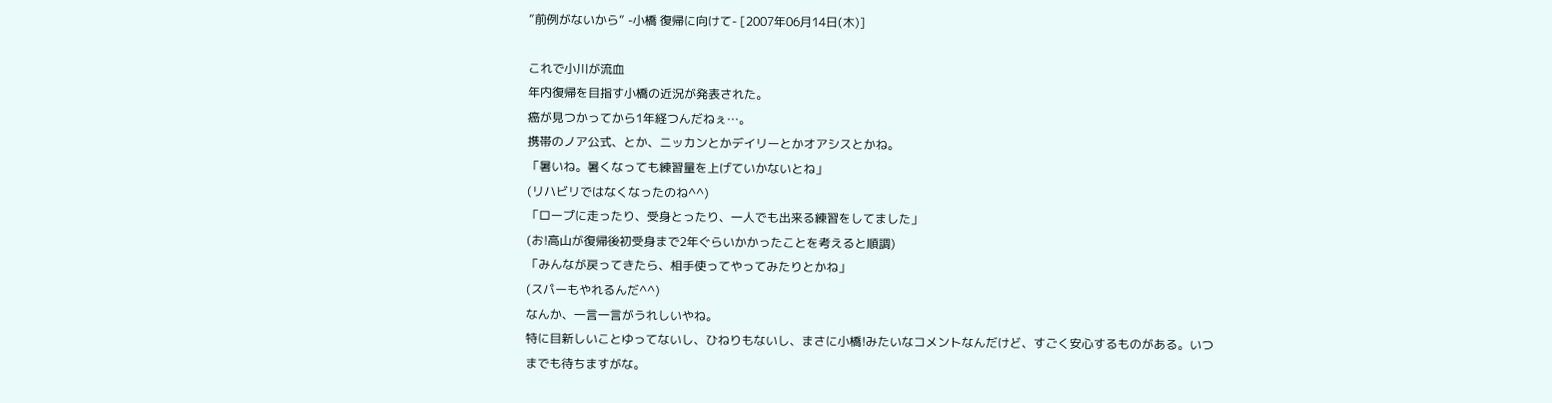”前例がないから” -小橋 復帰に向けて- [2007年06月14日(木)]

これで小川が流血
年内復帰を目指す小橋の近況が発表された。
癌が見つかってから1年経つんだねぇ…。
携帯のノア公式、とか、ニッカンとかデイリーとかオアシスとかね。
「暑いね。暑くなっても練習量を上げていかないとね」
(リハビリではなくなったのね^^)
「ロープに走ったり、受身とったり、一人でも出来る練習をしてました」
(お!高山が復帰後初受身まで2年ぐらいかかったことを考えると順調)
「みんなが戻ってきたら、相手使ってやってみたりとかね」
(スパーもやれるんだ^^)
なんか、一言一言がうれしいやね。
特に目新しいことゆってないし、ひねりもないし、まさに小橋!みたいなコメントなんだけど、すごく安心するものがある。いつまでも待ちますがな。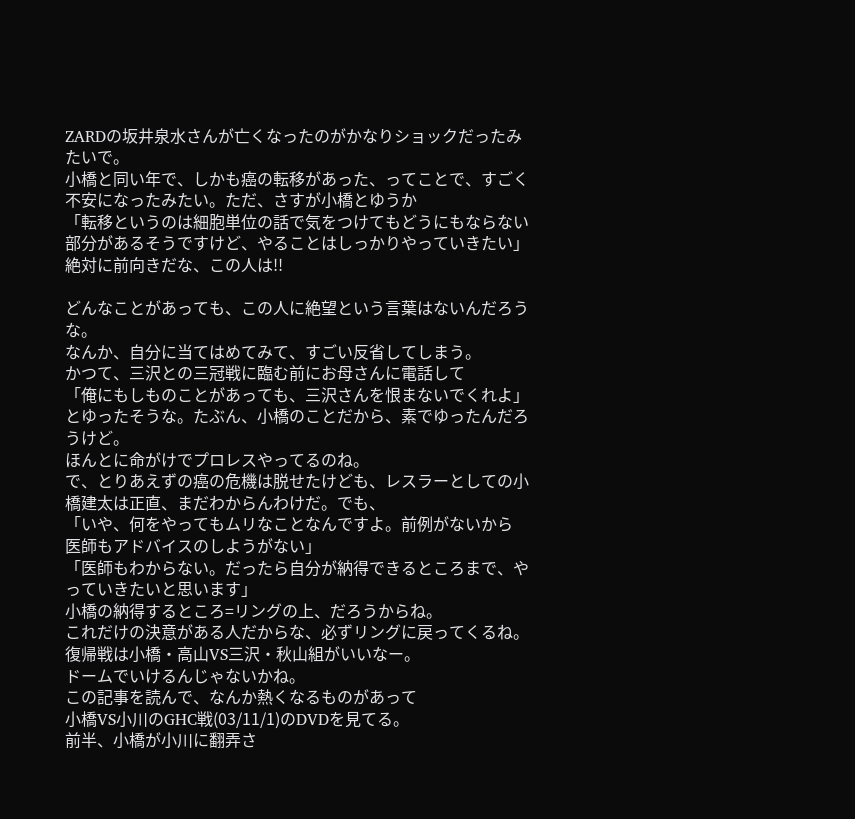ZARDの坂井泉水さんが亡くなったのがかなりショックだったみたいで。
小橋と同い年で、しかも癌の転移があった、ってことで、すごく不安になったみたい。ただ、さすが小橋とゆうか
「転移というのは細胞単位の話で気をつけてもどうにもならない部分があるそうですけど、やることはしっかりやっていきたい」
絶対に前向きだな、この人は!!

どんなことがあっても、この人に絶望という言葉はないんだろうな。
なんか、自分に当てはめてみて、すごい反省してしまう。
かつて、三沢との三冠戦に臨む前にお母さんに電話して
「俺にもしものことがあっても、三沢さんを恨まないでくれよ」
とゆったそうな。たぶん、小橋のことだから、素でゆったんだろうけど。
ほんとに命がけでプロレスやってるのね。
で、とりあえずの癌の危機は脱せたけども、レスラーとしての小橋建太は正直、まだわからんわけだ。でも、
「いや、何をやってもムリなことなんですよ。前例がないから
医師もアドバイスのしようがない」
「医師もわからない。だったら自分が納得できるところまで、やっていきたいと思います」
小橋の納得するところ=リングの上、だろうからね。
これだけの決意がある人だからな、必ずリングに戻ってくるね。
復帰戦は小橋・高山VS三沢・秋山組がいいなー。
ドームでいけるんじゃないかね。
この記事を読んで、なんか熱くなるものがあって
小橋VS小川のGHC戦(03/11/1)のDVDを見てる。
前半、小橋が小川に翻弄さ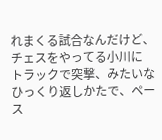れまくる試合なんだけど、チェスをやってる小川に
トラックで突撃、みたいなひっくり返しかたで、ペース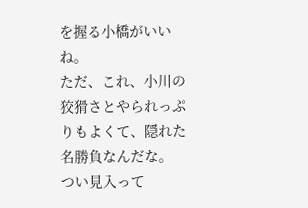を握る小橋がいいね。
ただ、これ、小川の狡猾さとやられっぷりもよくて、隠れた名勝負なんだな。
つい見入って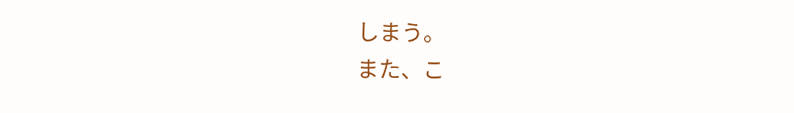しまう。
また、こ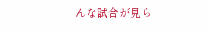んな試合が見ら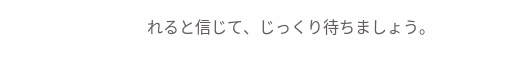れると信じて、じっくり待ちましょう。